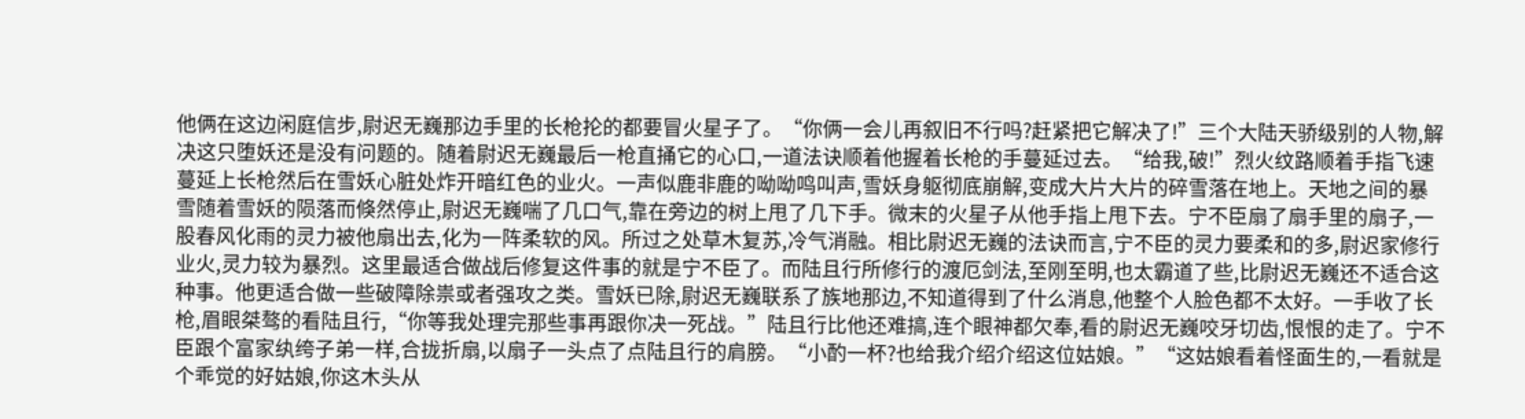他俩在这边闲庭信步,尉迟无巍那边手里的长枪抡的都要冒火星子了。“你俩一会儿再叙旧不行吗?赶紧把它解决了!”三个大陆天骄级别的人物,解决这只堕妖还是没有问题的。随着尉迟无巍最后一枪直捅它的心口,一道法诀顺着他握着长枪的手蔓延过去。“给我,破!”烈火纹路顺着手指飞速蔓延上长枪然后在雪妖心脏处炸开暗红色的业火。一声似鹿非鹿的呦呦鸣叫声,雪妖身躯彻底崩解,变成大片大片的碎雪落在地上。天地之间的暴雪随着雪妖的陨落而倏然停止,尉迟无巍喘了几口气,靠在旁边的树上甩了几下手。微末的火星子从他手指上甩下去。宁不臣扇了扇手里的扇子,一股春风化雨的灵力被他扇出去,化为一阵柔软的风。所过之处草木复苏,冷气消融。相比尉迟无巍的法诀而言,宁不臣的灵力要柔和的多,尉迟家修行业火,灵力较为暴烈。这里最适合做战后修复这件事的就是宁不臣了。而陆且行所修行的渡厄剑法,至刚至明,也太霸道了些,比尉迟无巍还不适合这种事。他更适合做一些破障除祟或者强攻之类。雪妖已除,尉迟无巍联系了族地那边,不知道得到了什么消息,他整个人脸色都不太好。一手收了长枪,眉眼桀骜的看陆且行,“你等我处理完那些事再跟你决一死战。”陆且行比他还难搞,连个眼神都欠奉,看的尉迟无巍咬牙切齿,恨恨的走了。宁不臣跟个富家纨绔子弟一样,合拢折扇,以扇子一头点了点陆且行的肩膀。“小酌一杯?也给我介绍介绍这位姑娘。”“这姑娘看着怪面生的,一看就是个乖觉的好姑娘,你这木头从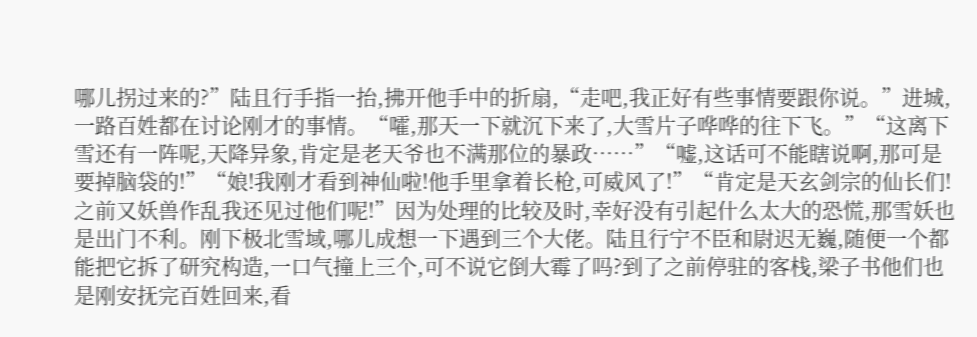哪儿拐过来的?”陆且行手指一抬,拂开他手中的折扇,“走吧,我正好有些事情要跟你说。”进城,一路百姓都在讨论刚才的事情。“嚯,那天一下就沉下来了,大雪片子哗哗的往下飞。”“这离下雪还有一阵呢,天降异象,肯定是老天爷也不满那位的暴政……”“嘘,这话可不能瞎说啊,那可是要掉脑袋的!”“娘!我刚才看到神仙啦!他手里拿着长枪,可威风了!”“肯定是天玄剑宗的仙长们!之前又妖兽作乱我还见过他们呢!”因为处理的比较及时,幸好没有引起什么太大的恐慌,那雪妖也是出门不利。刚下极北雪域,哪儿成想一下遇到三个大佬。陆且行宁不臣和尉迟无巍,随便一个都能把它拆了研究构造,一口气撞上三个,可不说它倒大霉了吗?到了之前停驻的客栈,梁子书他们也是刚安抚完百姓回来,看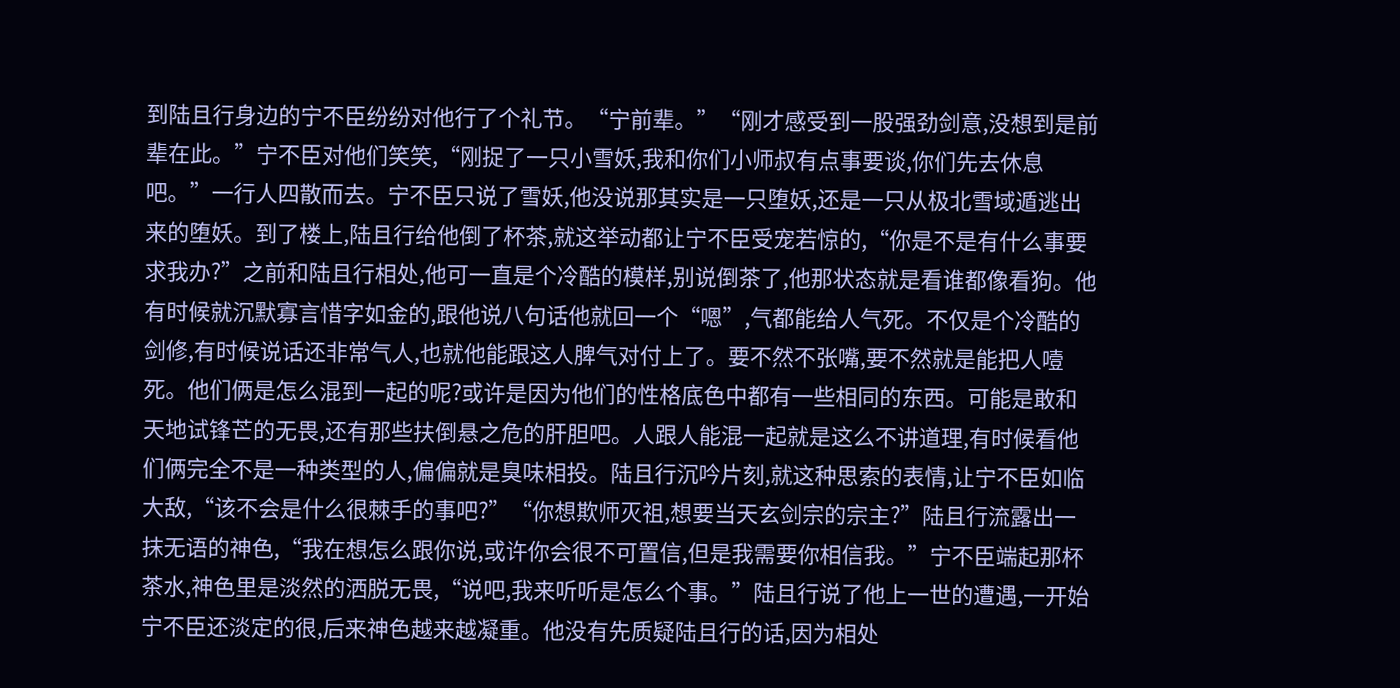到陆且行身边的宁不臣纷纷对他行了个礼节。“宁前辈。”“刚才感受到一股强劲剑意,没想到是前辈在此。”宁不臣对他们笑笑,“刚捉了一只小雪妖,我和你们小师叔有点事要谈,你们先去休息吧。”一行人四散而去。宁不臣只说了雪妖,他没说那其实是一只堕妖,还是一只从极北雪域遁逃出来的堕妖。到了楼上,陆且行给他倒了杯茶,就这举动都让宁不臣受宠若惊的,“你是不是有什么事要求我办?”之前和陆且行相处,他可一直是个冷酷的模样,别说倒茶了,他那状态就是看谁都像看狗。他有时候就沉默寡言惜字如金的,跟他说八句话他就回一个“嗯”,气都能给人气死。不仅是个冷酷的剑修,有时候说话还非常气人,也就他能跟这人脾气对付上了。要不然不张嘴,要不然就是能把人噎死。他们俩是怎么混到一起的呢?或许是因为他们的性格底色中都有一些相同的东西。可能是敢和天地试锋芒的无畏,还有那些扶倒悬之危的肝胆吧。人跟人能混一起就是这么不讲道理,有时候看他们俩完全不是一种类型的人,偏偏就是臭味相投。陆且行沉吟片刻,就这种思索的表情,让宁不臣如临大敌,“该不会是什么很棘手的事吧?”“你想欺师灭祖,想要当天玄剑宗的宗主?”陆且行流露出一抹无语的神色,“我在想怎么跟你说,或许你会很不可置信,但是我需要你相信我。”宁不臣端起那杯茶水,神色里是淡然的洒脱无畏,“说吧,我来听听是怎么个事。”陆且行说了他上一世的遭遇,一开始宁不臣还淡定的很,后来神色越来越凝重。他没有先质疑陆且行的话,因为相处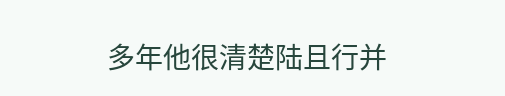多年他很清楚陆且行并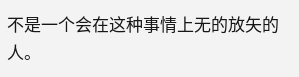不是一个会在这种事情上无的放矢的人。